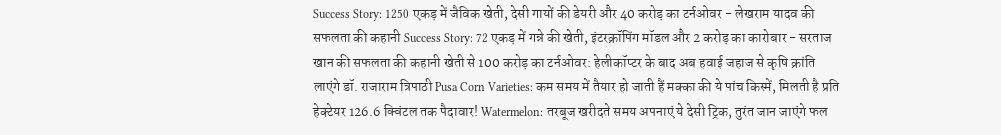Success Story: 1250 एकड़ में जैविक खेती, देसी गायों की डेयरी और 40 करोड़ का टर्नओवर - लेखराम यादव की सफलता की कहानी Success Story: 72 एकड़ में गन्ने की खेती, इंटरक्रॉपिंग मॉडल और 2 करोड़ का कारोबार - सरताज खान की सफलता की कहानी खेती से 100 करोड़ का टर्नओवर: हेलीकॉप्टर के बाद अब हवाई जहाज से कृषि क्रांति लाएंगे डॉ. राजाराम त्रिपाठी Pusa Corn Varieties: कम समय में तैयार हो जाती हैं मक्का की ये पांच किस्में, मिलती है प्रति हेक्टेयर 126.6 क्विंटल तक पैदावार! Watermelon: तरबूज खरीदते समय अपनाएं ये देसी ट्रिक, तुरंत जान जाएंगे फल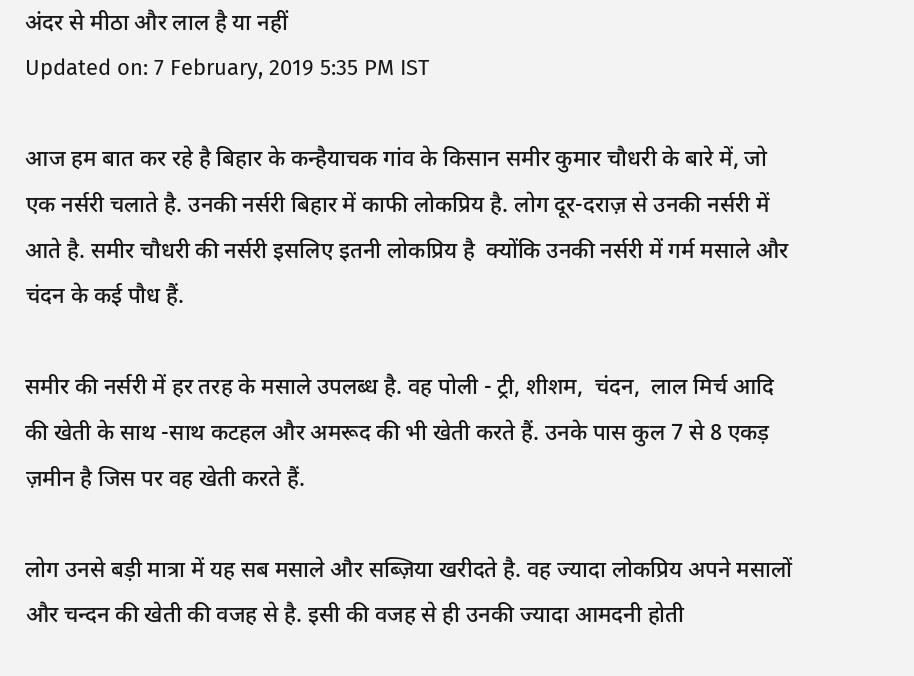अंदर से मीठा और लाल है या नहीं
Updated on: 7 February, 2019 5:35 PM IST

आज हम बात कर रहे है बिहार के कन्हैयाचक गांव के किसान समीर कुमार चौधरी के बारे में, जो एक नर्सरी चलाते है. उनकी नर्सरी बिहार में काफी लोकप्रिय है. लोग दूर-दराज़ से उनकी नर्सरी में आते है. समीर चौधरी की नर्सरी इसलिए इतनी लोकप्रिय है  क्योंकि उनकी नर्सरी में गर्म मसाले और चंदन के कई पौध हैं.

समीर की नर्सरी में हर तरह के मसाले उपलब्ध है. वह पोली - ट्री, शीशम,  चंदन,  लाल मिर्च आदि की खेती के साथ -साथ कटहल और अमरूद की भी खेती करते हैं. उनके पास कुल 7 से 8 एकड़ ज़मीन है जिस पर वह खेती करते हैं.

लोग उनसे बड़ी मात्रा में यह सब मसाले और सब्ज़िया खरीदते है. वह ज्यादा लोकप्रिय अपने मसालों और चन्दन की खेती की वजह से है. इसी की वजह से ही उनकी ज्यादा आमदनी होती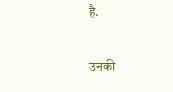है.

उनकी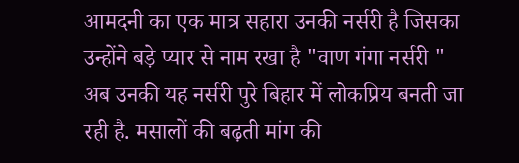आमदनी का एक मात्र सहारा उनकी नर्सरी है जिसका उन्होंने बड़े प्यार से नाम रखा है "वाण गंगा नर्सरी " अब उनकी यह नर्सरी पुरे बिहार में लोकप्रिय बनती जा रही है. मसालों की बढ़ती मांग की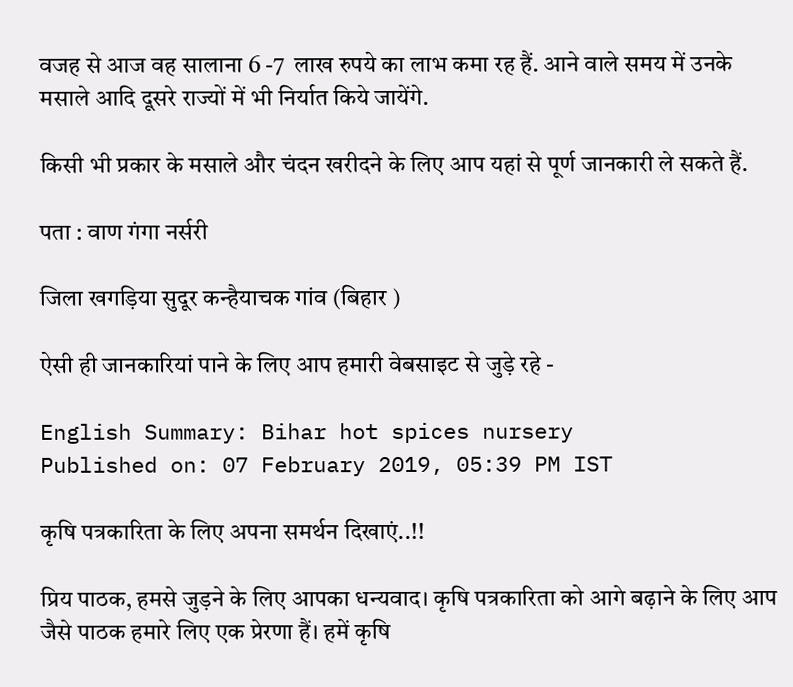वजह से आज वह सालाना 6 -7  लाख रुपये का लाभ कमा रह हैं. आने वाले समय में उनके मसाले आदि दूसरे राज्यों में भी निर्यात किये जायेंगे.

किसी भी प्रकार के मसाले और चंदन खरीदने के लिए आप यहां से पूर्ण जानकारी ले सकते हैं.

पता : वाण गंगा नर्सरी

जिला खगड़िया सुदूर कन्हैयाचक गांव (बिहार )

ऐसी ही जानकारियां पाने के लिए आप हमारी वेबसाइट से जुड़े रहे -

English Summary: Bihar hot spices nursery
Published on: 07 February 2019, 05:39 PM IST

कृषि पत्रकारिता के लिए अपना समर्थन दिखाएं..!!

प्रिय पाठक, हमसे जुड़ने के लिए आपका धन्यवाद। कृषि पत्रकारिता को आगे बढ़ाने के लिए आप जैसे पाठक हमारे लिए एक प्रेरणा हैं। हमें कृषि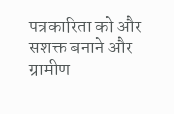पत्रकारिता को और सशक्त बनाने और ग्रामीण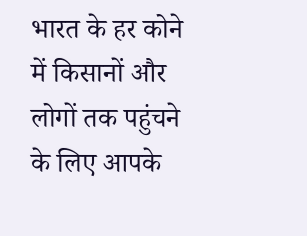भारत के हर कोने में किसानों और लोगों तक पहुंचने के लिए आपके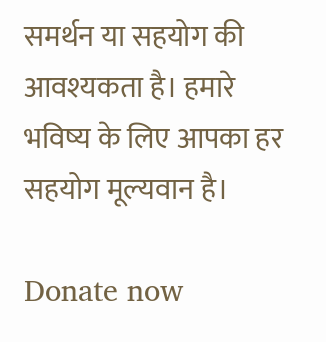समर्थन या सहयोग की आवश्यकता है। हमारे भविष्य के लिए आपका हर सहयोग मूल्यवान है।

Donate now